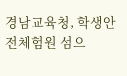경남교육청, 학생안전체험원 섬으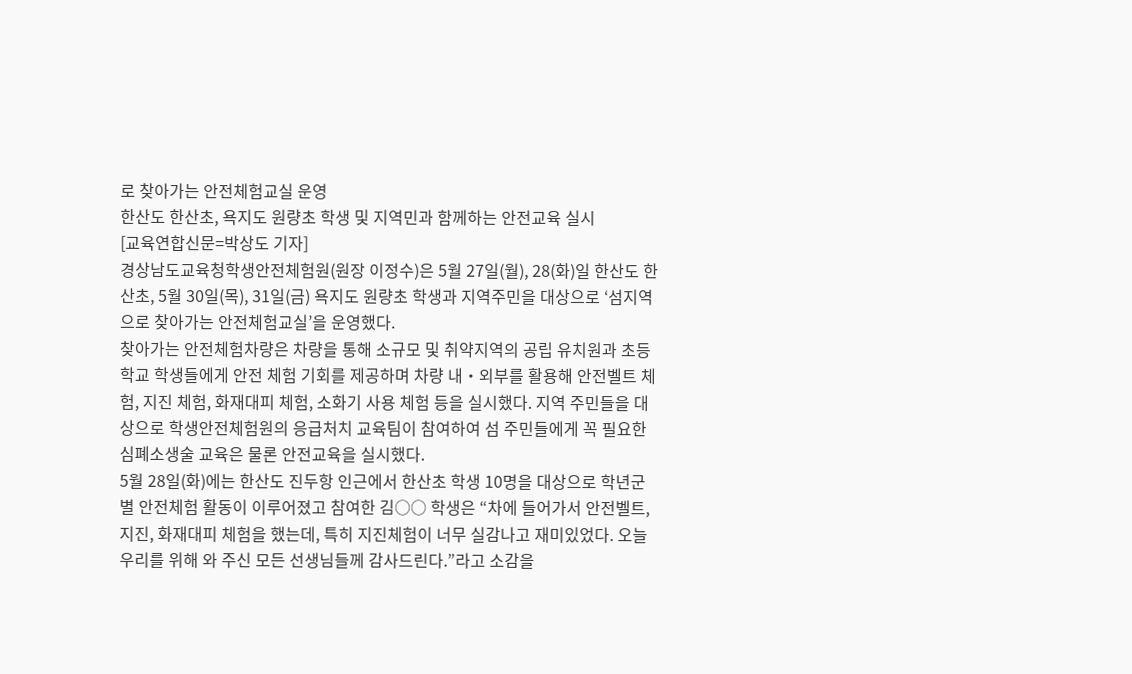로 찾아가는 안전체험교실 운영
한산도 한산초, 욕지도 원량초 학생 및 지역민과 함께하는 안전교육 실시
[교육연합신문=박상도 기자]
경상남도교육청학생안전체험원(원장 이정수)은 5월 27일(월), 28(화)일 한산도 한산초, 5월 30일(목), 31일(금) 욕지도 원량초 학생과 지역주민을 대상으로 ‘섬지역으로 찾아가는 안전체험교실’을 운영했다.
찾아가는 안전체험차량은 차량을 통해 소규모 및 취약지역의 공립 유치원과 초등학교 학생들에게 안전 체험 기회를 제공하며 차량 내・외부를 활용해 안전벨트 체험, 지진 체험, 화재대피 체험, 소화기 사용 체험 등을 실시했다. 지역 주민들을 대상으로 학생안전체험원의 응급처치 교육팀이 참여하여 섬 주민들에게 꼭 필요한 심폐소생술 교육은 물론 안전교육을 실시했다.
5월 28일(화)에는 한산도 진두항 인근에서 한산초 학생 10명을 대상으로 학년군별 안전체험 활동이 이루어졌고 참여한 김○○ 학생은 “차에 들어가서 안전벨트, 지진, 화재대피 체험을 했는데, 특히 지진체험이 너무 실감나고 재미있었다. 오늘 우리를 위해 와 주신 모든 선생님들께 감사드린다.”라고 소감을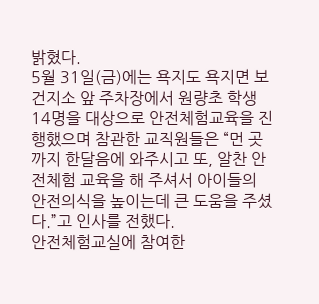밝혔다.
5월 31일(금)에는 욕지도 욕지면 보건지소 앞 주차장에서 원량초 학생 14명을 대상으로 안전체험교육을 진행했으며 참관한 교직원들은 “먼 곳까지 한달음에 와주시고 또, 알찬 안전체험 교육을 해 주셔서 아이들의 안전의식을 높이는데 큰 도움을 주셨다.”고 인사를 전했다.
안전체험교실에 참여한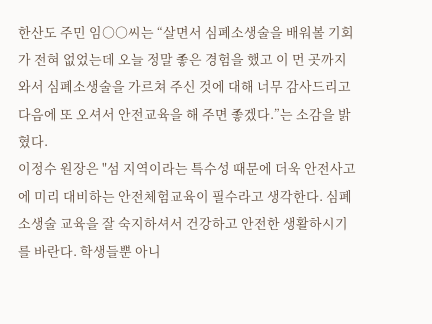한산도 주민 임○○씨는 “살면서 심폐소생술을 배워볼 기회가 전혀 없었는데 오늘 정말 좋은 경험을 했고 이 먼 곳까지 와서 심폐소생술을 가르쳐 주신 것에 대해 너무 감사드리고 다음에 또 오셔서 안전교육을 해 주면 좋겠다.”는 소감을 밝혔다.
이정수 원장은 "섬 지역이라는 특수성 때문에 더욱 안전사고에 미리 대비하는 안전체험교육이 필수라고 생각한다. 심폐소생술 교육을 잘 숙지하셔서 건강하고 안전한 생활하시기를 바란다. 학생들뿐 아니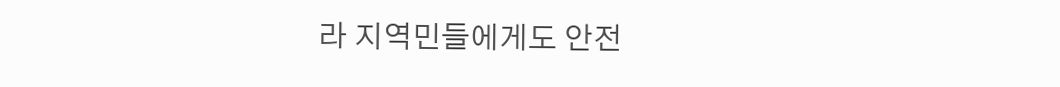라 지역민들에게도 안전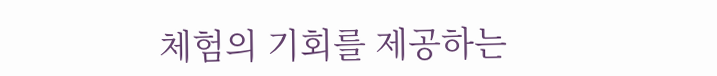체험의 기회를 제공하는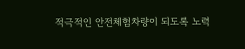적극적인 안전체험차량이 되도록 노력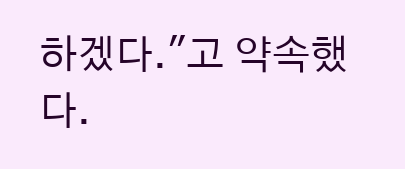하겠다."고 약속했다.